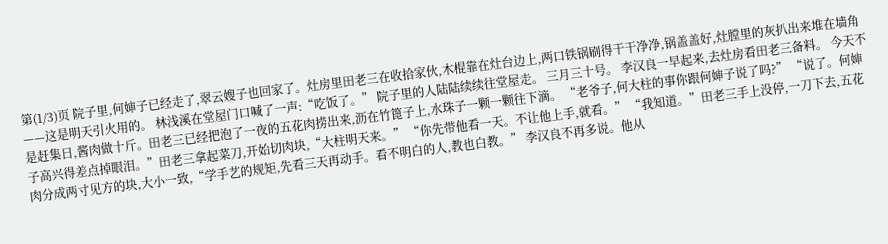第(1/3)页 院子里,何婶子已经走了,翠云嫂子也回家了。灶房里田老三在收拾家伙,木棍靠在灶台边上,两口铁锅刷得干干净净,锅盖盖好,灶膛里的灰扒出来堆在墙角——这是明天引火用的。 林浅溪在堂屋门口喊了一声:“吃饭了。” 院子里的人陆陆续续往堂屋走。 三月三十号。 李汉良一早起来,去灶房看田老三备料。 今天不是赶集日,酱肉做十斤。田老三已经把泡了一夜的五花肉捞出来,沥在竹篦子上,水珠子一颗一颗往下滴。 “老爷子,何大柱的事你跟何婶子说了吗?” “说了。何婶子高兴得差点掉眼泪。”田老三拿起菜刀,开始切肉块,“大柱明天来。” “你先带他看一天。不让他上手,就看。” “我知道。”田老三手上没停,一刀下去,五花肉分成两寸见方的块,大小一致,“学手艺的规矩,先看三天再动手。看不明白的人,教也白教。” 李汉良不再多说。他从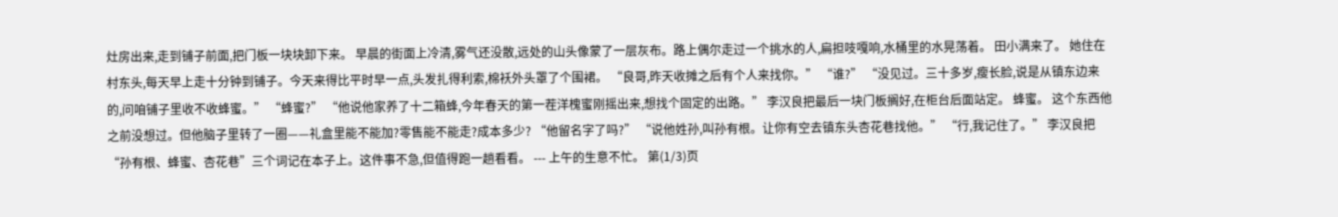灶房出来,走到铺子前面,把门板一块块卸下来。 早晨的街面上冷清,雾气还没散,远处的山头像蒙了一层灰布。路上偶尔走过一个挑水的人,扁担吱嘎响,水桶里的水晃荡着。 田小满来了。 她住在村东头,每天早上走十分钟到铺子。今天来得比平时早一点,头发扎得利索,棉袄外头罩了个围裙。 “良哥,昨天收摊之后有个人来找你。” “谁?” “没见过。三十多岁,瘦长脸,说是从镇东边来的,问咱铺子里收不收蜂蜜。” “蜂蜜?” “他说他家养了十二箱蜂,今年春天的第一茬洋槐蜜刚摇出来,想找个固定的出路。” 李汉良把最后一块门板搁好,在柜台后面站定。 蜂蜜。 这个东西他之前没想过。但他脑子里转了一圈——礼盒里能不能加?零售能不能走?成本多少? “他留名字了吗?” “说他姓孙,叫孙有根。让你有空去镇东头杏花巷找他。” “行,我记住了。” 李汉良把“孙有根、蜂蜜、杏花巷”三个词记在本子上。这件事不急,但值得跑一趟看看。 --- 上午的生意不忙。 第(1/3)页